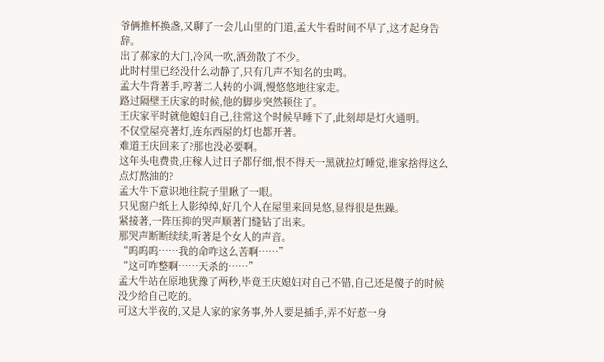爷俩推杯换盏,又聊了一会儿山里的门道,孟大牛看时间不早了,这才起身告辞。
出了郝家的大门,冷风一吹,酒劲散了不少。
此时村里已经没什么动静了,只有几声不知名的虫鸣。
孟大牛背著手,哼著二人转的小调,慢悠悠地往家走。
路过隔壁王庆家的时候,他的脚步突然顿住了。
王庆家平时就他媳妇自己,往常这个时候早睡下了,此刻却是灯火通明。
不仅堂屋亮著灯,连东西屋的灯也都开著。
难道王庆回来了?那也没必要啊。
这年头电费贵,庄稼人过日子都仔细,恨不得天一黑就拉灯睡觉,谁家捨得这么点灯熬油的?
孟大牛下意识地往院子里瞅了一眼。
只见窗户纸上人影绰绰,好几个人在屋里来回晃悠,显得很是焦躁。
紧接著,一阵压抑的哭声顺著门缝钻了出来。
那哭声断断续续,听著是个女人的声音。
“呜呜呜……我的命咋这么苦啊……”
“这可咋整啊……天杀的……”
孟大牛站在原地犹豫了两秒,毕竟王庆媳妇对自己不错,自己还是傻子的时候没少给自己吃的。
可这大半夜的,又是人家的家务事,外人要是插手,弄不好惹一身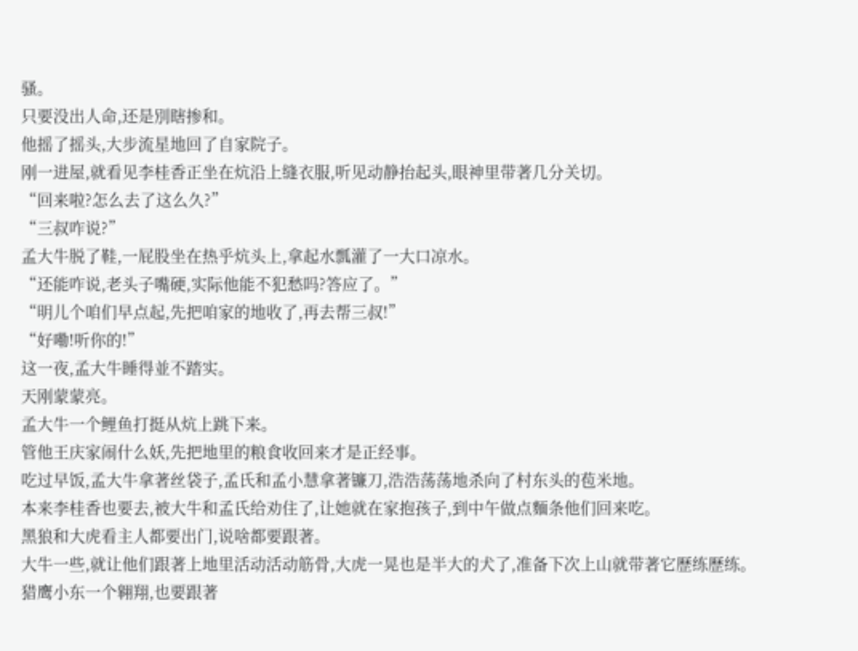骚。
只要没出人命,还是別瞎掺和。
他摇了摇头,大步流星地回了自家院子。
刚一进屋,就看见李桂香正坐在炕沿上缝衣服,听见动静抬起头,眼神里带著几分关切。
“回来啦?怎么去了这么久?”
“三叔咋说?”
孟大牛脱了鞋,一屁股坐在热乎炕头上,拿起水瓢灌了一大口凉水。
“还能咋说,老头子嘴硬,实际他能不犯愁吗?答应了。”
“明儿个咱们早点起,先把咱家的地收了,再去帮三叔!”
“好嘞!听你的!”
这一夜,孟大牛睡得並不踏实。
天刚蒙蒙亮。
孟大牛一个鲤鱼打挺从炕上跳下来。
管他王庆家闹什么妖,先把地里的粮食收回来才是正经事。
吃过早饭,孟大牛拿著丝袋子,孟氏和孟小慧拿著镰刀,浩浩荡荡地杀向了村东头的苞米地。
本来李桂香也要去,被大牛和孟氏给劝住了,让她就在家抱孩子,到中午做点麵条他们回来吃。
黑狼和大虎看主人都要出门,说啥都要跟著。
大牛一些,就让他们跟著上地里活动活动筋骨,大虎一晃也是半大的犬了,准备下次上山就带著它歷练歷练。
猎鹰小东一个翱翔,也要跟著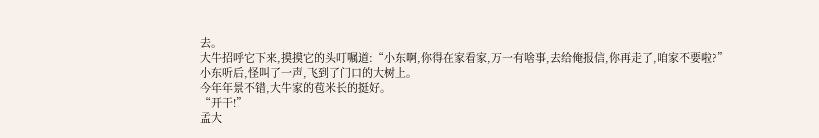去。
大牛招呼它下来,摸摸它的头叮嘱道:“小东啊,你得在家看家,万一有啥事,去给俺报信,你再走了,咱家不要啦?”
小东听后,怪叫了一声,飞到了门口的大树上。
今年年景不错,大牛家的苞米长的挺好。
“开干!”
孟大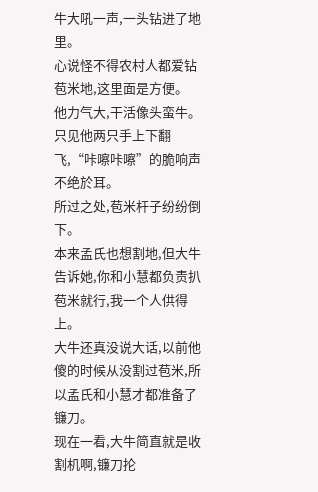牛大吼一声,一头钻进了地里。
心说怪不得农村人都爱钻苞米地,这里面是方便。
他力气大,干活像头蛮牛。
只见他两只手上下翻飞,“咔嚓咔嚓”的脆响声不绝於耳。
所过之处,苞米杆子纷纷倒下。
本来孟氏也想割地,但大牛告诉她,你和小慧都负责扒苞米就行,我一个人供得上。
大牛还真没说大话,以前他傻的时候从没割过苞米,所以孟氏和小慧才都准备了镰刀。
现在一看,大牛简直就是收割机啊,镰刀抡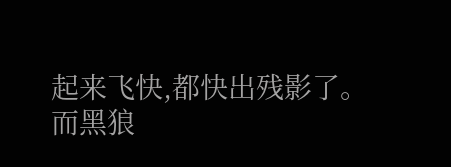起来飞快,都快出残影了。
而黑狼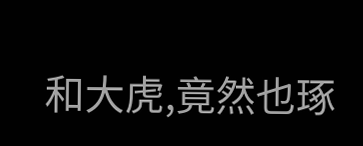和大虎,竟然也琢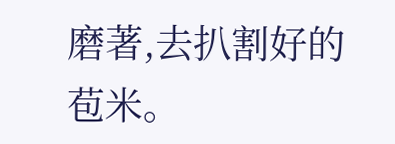磨著,去扒割好的苞米。